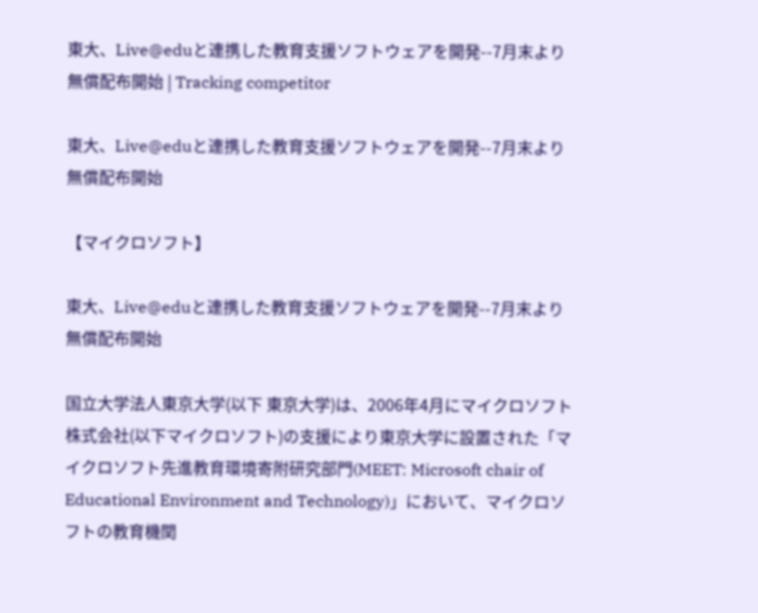東大、Live@eduと連携した教育支援ソフトウェアを開発--7月末より無償配布開始 | Tracking competitor

東大、Live@eduと連携した教育支援ソフトウェアを開発--7月末より無償配布開始

【マイクロソフト】

東大、Live@eduと連携した教育支援ソフトウェアを開発--7月末より無償配布開始

国立大学法人東京大学(以下 東京大学)は、2006年4月にマイクロソフト株式会社(以下マイクロソフト)の支援により東京大学に設置された「マイクロソフト先進教育環境寄附研究部門(MEET: Microsoft chair of Educational Environment and Technology)」において、マイクロソフトの教育機関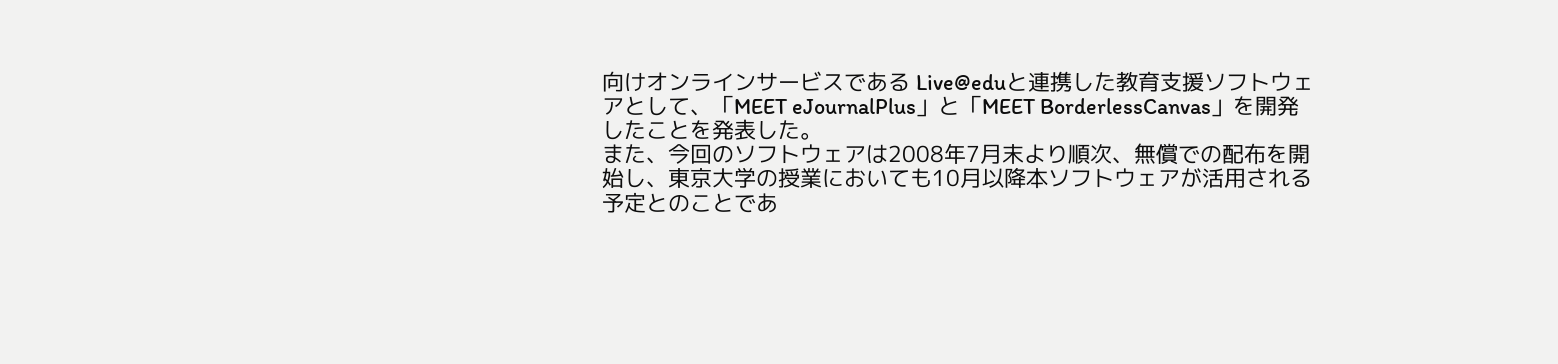向けオンラインサービスである Live@eduと連携した教育支援ソフトウェアとして、「MEET eJournalPlus」と「MEET BorderlessCanvas」を開発したことを発表した。
また、今回のソフトウェアは2008年7月末より順次、無償での配布を開始し、東京大学の授業においても10月以降本ソフトウェアが活用される予定とのことであ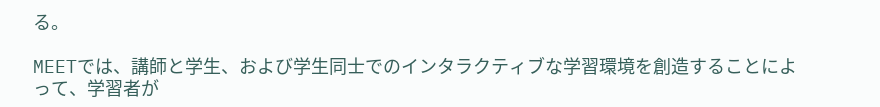る。

MEETでは、講師と学生、および学生同士でのインタラクティブな学習環境を創造することによって、学習者が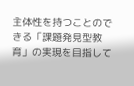主体性を持つことのできる「課題発見型教育」の実現を目指して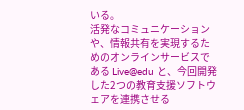いる。
活発なコミュニケーションや、情報共有を実現するためのオンラインサービスである Live@edu と、今回開発した2つの教育支援ソフトウェアを連携させる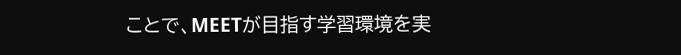ことで、MEETが目指す学習環境を実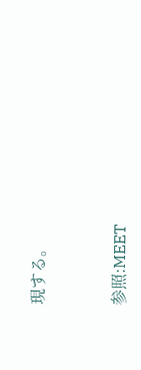現する。


参照:MEET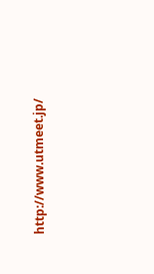http://www.utmeet.jp/